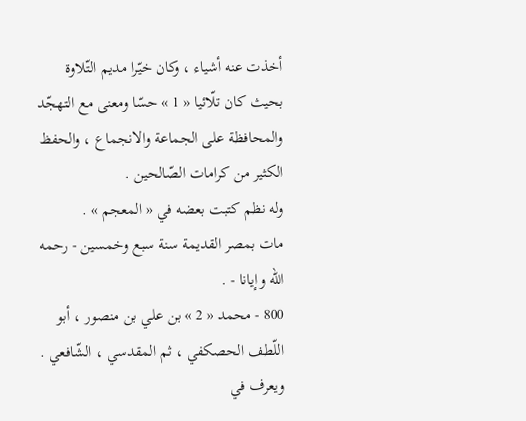أخذت عنه أشياء ، وكان خيّرا مديم التّلاوة بحيث كان تلّائيا « 1 » حسّا ومعنى مع التهجّد والمحافظة على الجماعة والانجماع ، والحفظ الكثير من كرامات الصّالحين .
وله نظم كتبت بعضه في « المعجم » .
مات بمصر القديمة سنة سبع وخمسين - رحمه اللّه وإيانا - .
800 - محمد « 2 » بن علي بن منصور ، أبو اللّطف الحصكفي ، ثم المقدسي ، الشّافعي .
ويعرف في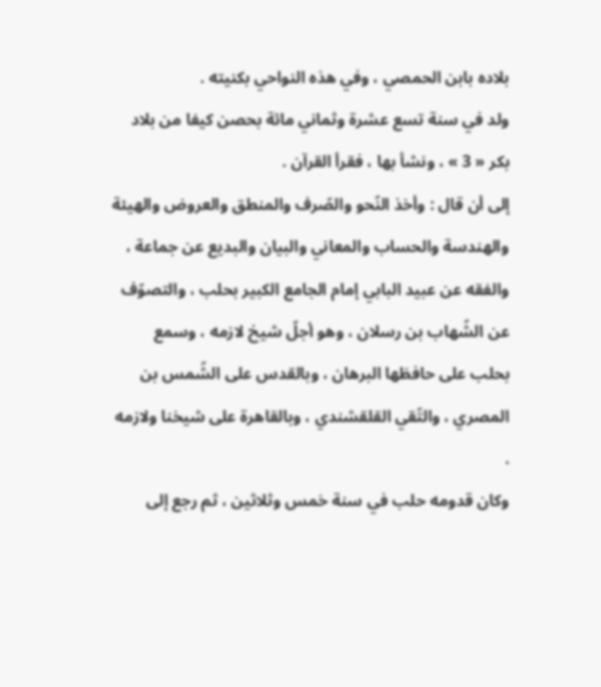بلاده بابن الحمصي ، وفي هذه النواحي بكنيته .
ولد في سنة تسع عشرة وثماني مائة بحصن كيفا من بلاد بكر « 3 » ، ونشأ بها ، فقرأ القرآن .
إلى أن قال : وأخذ النّحو والصّرف والمنطق والعروض والهيئة والهندسة والحساب والمعاني والبيان والبديع عن جماعة ، والفقه عن عبيد البابي إمام الجامع الكبير بحلب ، والتصوّف عن الشّهاب بن رسلان ، وهو أجلّ شيخ لازمه ، وسمع بحلب على حافظها البرهان ، وبالقدس على الشّمس بن المصري ، والتّقي القلقشندي ، وبالقاهرة على شيخنا ولازمه .
وكان قدومه حلب في سنة خمس وثلاثين ، ثم رجع إلى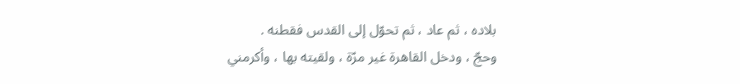بلاده ، ثم عاد ، ثم تحوّل إلى القدس فقطنه .
وحجّ ، ودخل القاهرة غير مرّة ، ولقيته بها ، وأكرمني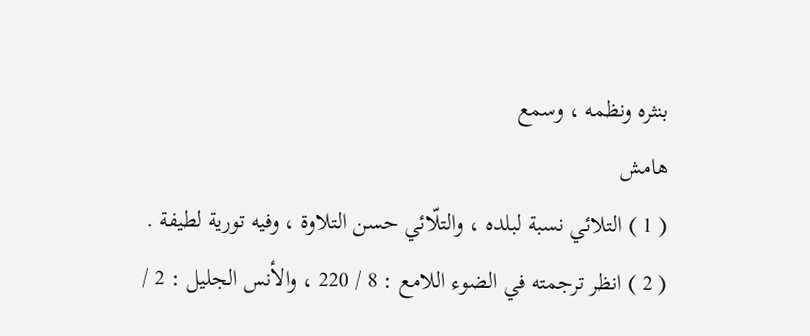بنثره ونظمه ، وسمع
هامش
( 1 ) التلائي نسبة لبلده ، والتلّائي حسن التلاوة ، وفيه تورية لطيفة .
( 2 ) انظر ترجمته في الضوء اللامع : 8 / 220 ، والأنس الجليل : 2 /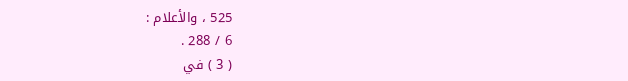525 ، والأعلام :
6 / 288 .
( 3 ) في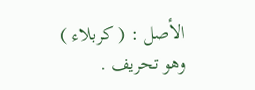الأصل : ( كربلاء ) وهو تحريف .